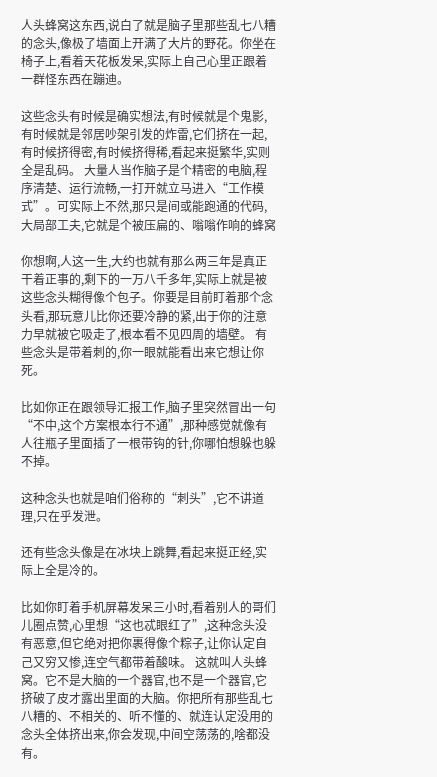人头蜂窝这东西,说白了就是脑子里那些乱七八糟的念头,像极了墙面上开满了大片的野花。你坐在椅子上,看着天花板发呆,实际上自己心里正跟着一群怪东西在蹦迪。

这些念头有时候是确实想法,有时候就是个鬼影,有时候就是邻居吵架引发的炸雷,它们挤在一起,有时候挤得密,有时候挤得稀,看起来挺繁华,实则全是乱码。 大量人当作脑子是个精密的电脑,程序清楚、运行流畅,一打开就立马进入“工作模式”。可实际上不然,那只是间或能跑通的代码,大局部工夫,它就是个被压扁的、嗡嗡作响的蜂窝

你想啊,人这一生,大约也就有那么两三年是真正干着正事的,剩下的一万八千多年,实际上就是被这些念头糊得像个包子。你要是目前盯着那个念头看,那玩意儿比你还要冷静的紧,出于你的注意力早就被它吸走了,根本看不见四周的墙壁。 有些念头是带着刺的,你一眼就能看出来它想让你死。

比如你正在跟领导汇报工作,脑子里突然冒出一句“不中,这个方案根本行不通”,那种感觉就像有人往瓶子里面插了一根带钩的针,你哪怕想躲也躲不掉。

这种念头也就是咱们俗称的“刺头”,它不讲道理,只在乎发泄。

还有些念头像是在冰块上跳舞,看起来挺正经,实际上全是冷的。

比如你盯着手机屏幕发呆三小时,看着别人的哥们儿圈点赞,心里想“这也忒眼红了”,这种念头没有恶意,但它绝对把你裹得像个粽子,让你认定自己又穷又惨,连空气都带着酸味。 这就叫人头蜂窝。它不是大脑的一个器官,也不是一个器官,它挤破了皮才露出里面的大脑。你把所有那些乱七八糟的、不相关的、听不懂的、就连认定没用的念头全体挤出来,你会发现,中间空荡荡的,啥都没有。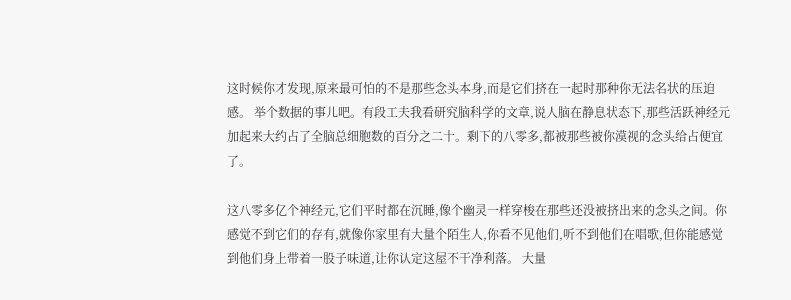这时候你才发现,原来最可怕的不是那些念头本身,而是它们挤在一起时那种你无法名状的压迫感。 举个数据的事儿吧。有段工夫我看研究脑科学的文章,说人脑在静息状态下,那些活跃神经元加起来大约占了全脑总细胞数的百分之二十。剩下的八零多,都被那些被你漠视的念头给占便宜了。

这八零多亿个神经元,它们平时都在沉睡,像个幽灵一样穿梭在那些还没被挤出来的念头之间。你感觉不到它们的存有,就像你家里有大量个陌生人,你看不见他们,听不到他们在唱歌,但你能感觉到他们身上带着一股子味道,让你认定这屋不干净利落。 大量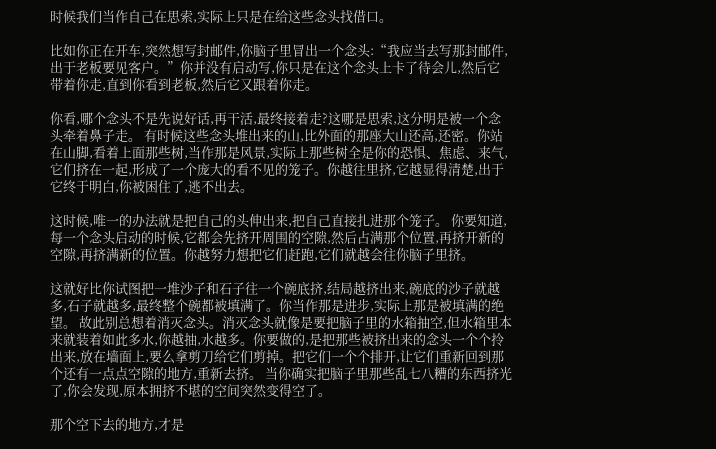时候我们当作自己在思索,实际上只是在给这些念头找借口。

比如你正在开车,突然想写封邮件,你脑子里冒出一个念头:“我应当去写那封邮件,出于老板要见客户。”你并没有启动写,你只是在这个念头上卡了待会儿,然后它带着你走,直到你看到老板,然后它又跟着你走。

你看,哪个念头不是先说好话,再干活,最终接着走?这哪是思索,这分明是被一个念头牵着鼻子走。 有时候这些念头堆出来的山,比外面的那座大山还高,还密。你站在山脚,看着上面那些树,当作那是风景,实际上那些树全是你的恐惧、焦虑、来气,它们挤在一起,形成了一个庞大的看不见的笼子。你越往里挤,它越显得清楚,出于它终于明白,你被困住了,逃不出去。

这时候,唯一的办法就是把自己的头伸出来,把自己直接扎进那个笼子。 你要知道,每一个念头启动的时候,它都会先挤开周围的空隙,然后占满那个位置,再挤开新的空隙,再挤满新的位置。你越努力想把它们赶跑,它们就越会往你脑子里挤。

这就好比你试图把一堆沙子和石子往一个碗底挤,结局越挤出来,碗底的沙子就越多,石子就越多,最终整个碗都被填满了。你当作那是进步,实际上那是被填满的绝望。 故此别总想着消灭念头。消灭念头就像是要把脑子里的水箱抽空,但水箱里本来就装着如此多水,你越抽,水越多。你要做的,是把那些被挤出来的念头一个个拎出来,放在墙面上,要么拿剪刀给它们剪掉。把它们一个个排开,让它们重新回到那个还有一点点空隙的地方,重新去挤。 当你确实把脑子里那些乱七八糟的东西挤光了,你会发现,原本拥挤不堪的空间突然变得空了。

那个空下去的地方,才是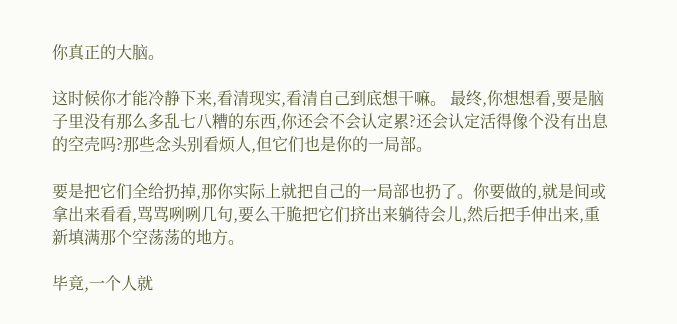你真正的大脑。

这时候你才能冷静下来,看清现实,看清自己到底想干嘛。 最终,你想想看,要是脑子里没有那么多乱七八糟的东西,你还会不会认定累?还会认定活得像个没有出息的空壳吗?那些念头别看烦人,但它们也是你的一局部。

要是把它们全给扔掉,那你实际上就把自己的一局部也扔了。你要做的,就是间或拿出来看看,骂骂咧咧几句,要么干脆把它们挤出来躺待会儿,然后把手伸出来,重新填满那个空荡荡的地方。

毕竟,一个人就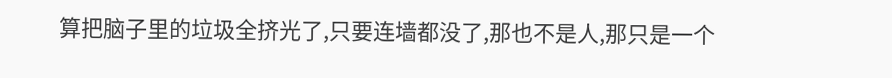算把脑子里的垃圾全挤光了,只要连墙都没了,那也不是人,那只是一个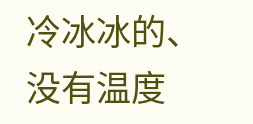冷冰冰的、没有温度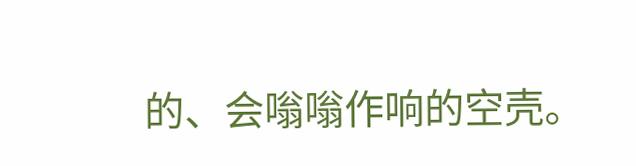的、会嗡嗡作响的空壳。